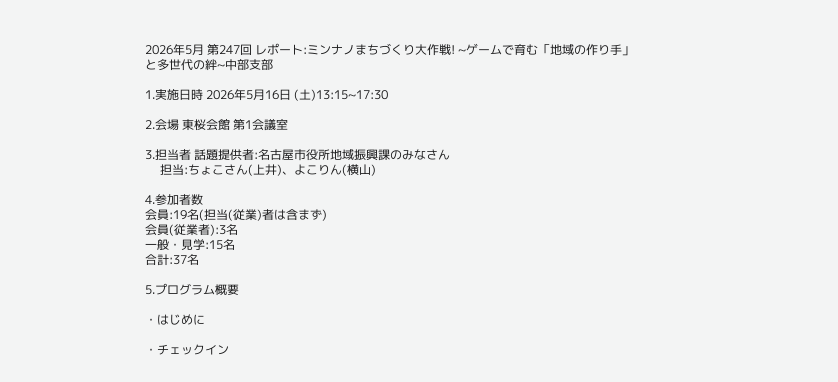2026年5月 第247回 レポート:ミンナノまちづくり大作戦! ~ゲームで育む「地域の作り手」と多世代の絆~中部支部

1.実施日時 2026年5月16日 (土)13:15~17:30

2.会場 東桜会館 第1会議室

3.担当者 話題提供者:名古屋市役所地域振興課のみなさん
     担当:ちょこさん(上井)、よこりん(横山)

4.参加者数
会員:19名(担当(従業)者は含まず)
会員(従業者):3名
一般・見学:15名
合計:37名

5.プログラム概要

・はじめに

・チェックイン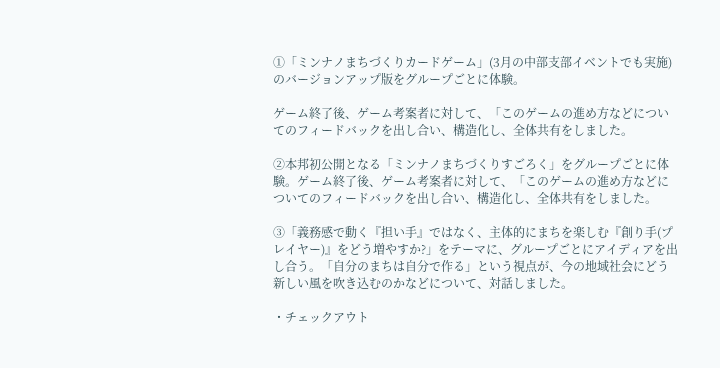①「ミンナノまちづくりカードゲーム」(3月の中部支部イベントでも実施)のバージョンアップ版をグループごとに体験。

ゲーム終了後、ゲーム考案者に対して、「このゲームの進め方などについてのフィードバックを出し合い、構造化し、全体共有をしました。

②本邦初公開となる「ミンナノまちづくりすごろく」をグループごとに体験。ゲーム終了後、ゲーム考案者に対して、「このゲームの進め方などについてのフィードバックを出し合い、構造化し、全体共有をしました。

③「義務感で動く『担い手』ではなく、主体的にまちを楽しむ『創り手(プレイヤー)』をどう増やすか?」をテーマに、グループごとにアイディアを出し合う。「自分のまちは自分で作る」という視点が、今の地域社会にどう新しい風を吹き込むのかなどについて、対話しました。

・チェックアウト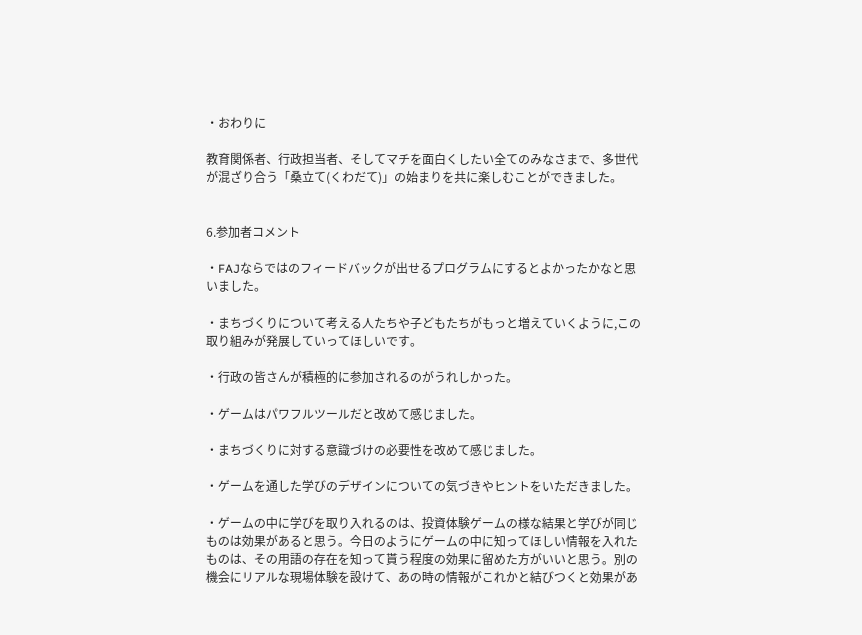・おわりに

教育関係者、行政担当者、そしてマチを面白くしたい全てのみなさまで、多世代が混ざり合う「桑立て(くわだて)」の始まりを共に楽しむことができました。


6.参加者コメント

・FAJならではのフィードバックが出せるプログラムにするとよかったかなと思いました。

・まちづくりについて考える人たちや子どもたちがもっと増えていくように,この取り組みが発展していってほしいです。

・行政の皆さんが積極的に参加されるのがうれしかった。

・ゲームはパワフルツールだと改めて感じました。

・まちづくりに対する意識づけの必要性を改めて感じました。

・ゲームを通した学びのデザインについての気づきやヒントをいただきました。

・ゲームの中に学びを取り入れるのは、投資体験ゲームの様な結果と学びが同じものは効果があると思う。今日のようにゲームの中に知ってほしい情報を入れたものは、その用語の存在を知って貰う程度の効果に留めた方がいいと思う。別の機会にリアルな現場体験を設けて、あの時の情報がこれかと結びつくと効果があ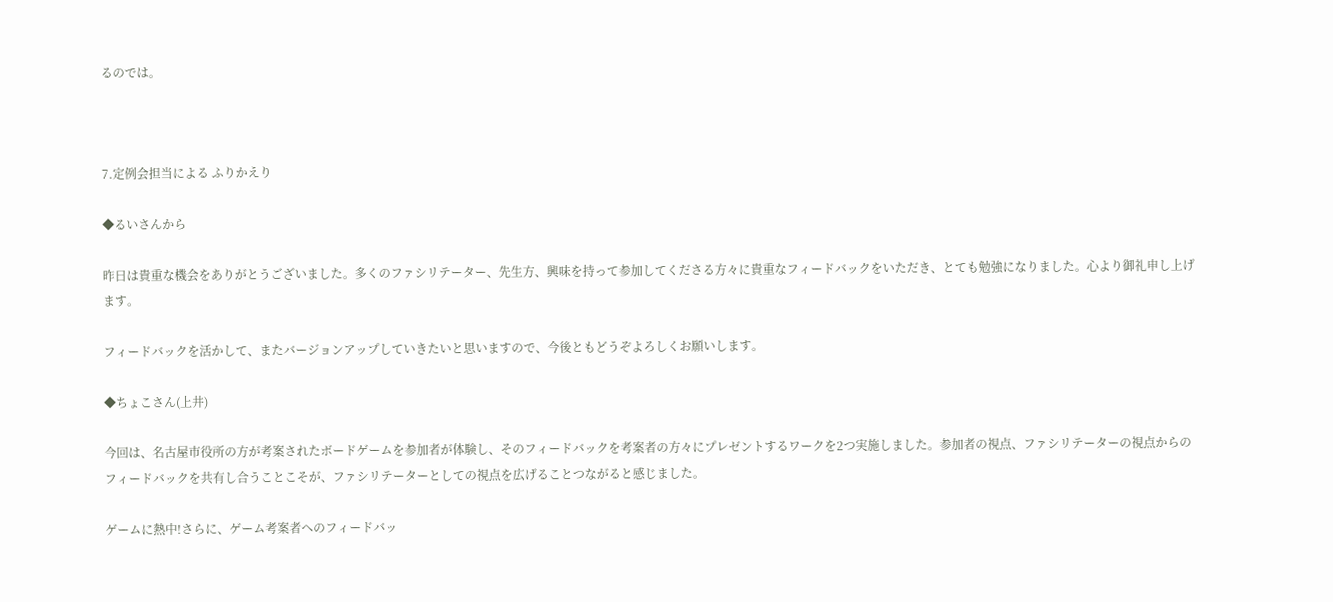るのでは。



7.定例会担当による ふりかえり

◆るいさんから

昨日は貴重な機会をありがとうございました。多くのファシリテーター、先生方、興味を持って参加してくださる方々に貴重なフィードバックをいただき、とても勉強になりました。心より御礼申し上げます。

フィードバックを活かして、またバージョンアップしていきたいと思いますので、今後ともどうぞよろしくお願いします。

◆ちょこさん(上井)

今回は、名古屋市役所の方が考案されたボードゲームを参加者が体験し、そのフィードバックを考案者の方々にプレゼントするワークを2つ実施しました。参加者の視点、ファシリテーターの視点からのフィードバックを共有し合うことこそが、ファシリテーターとしての視点を広げることつながると感じました。

ゲームに熱中!さらに、ゲーム考案者へのフィードバッ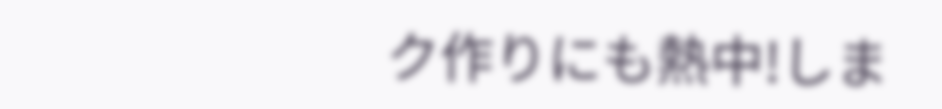ク作りにも熱中!しま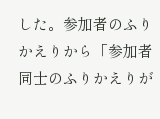した。参加者のふりかえりから「参加者同士のふりかえりが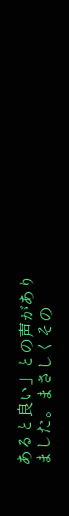あると良い」との声がありました。まさしくその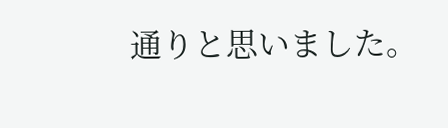通りと思いました。